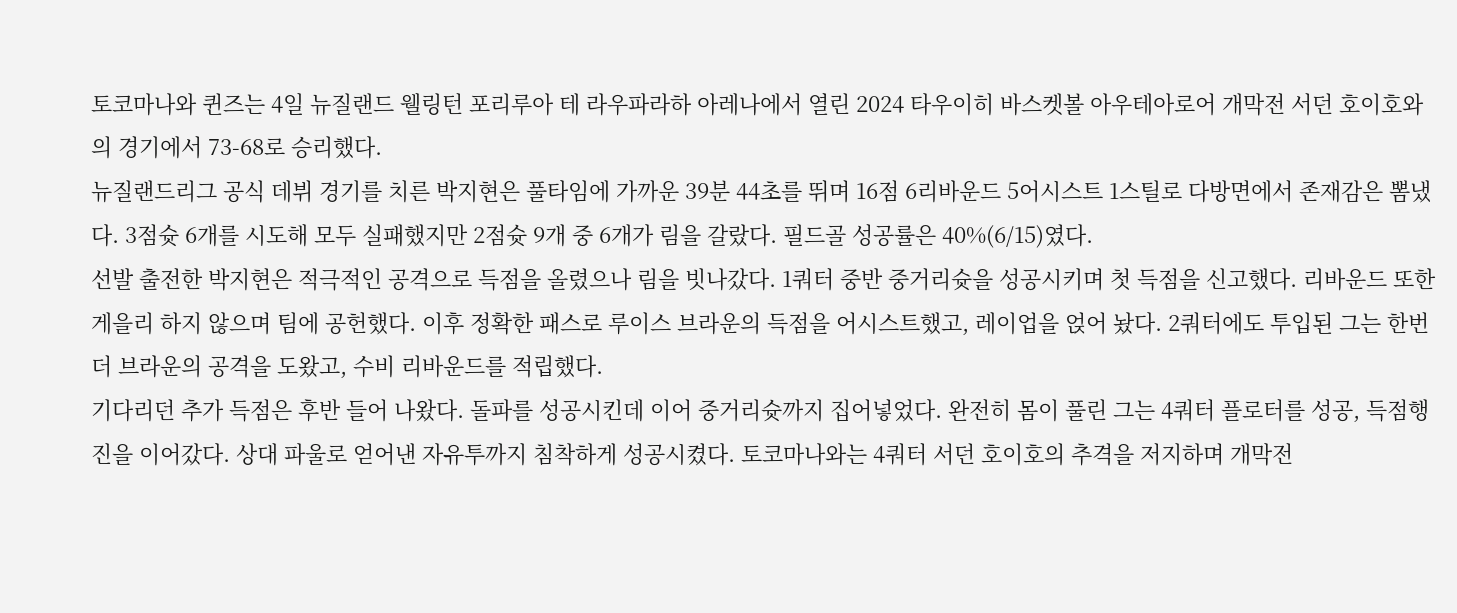토코마나와 퀸즈는 4일 뉴질랜드 웰링턴 포리루아 테 라우파라하 아레나에서 열린 2024 타우이히 바스켓볼 아우테아로어 개막전 서던 호이호와의 경기에서 73-68로 승리했다.
뉴질랜드리그 공식 데뷔 경기를 치른 박지현은 풀타임에 가까운 39분 44초를 뛰며 16점 6리바운드 5어시스트 1스틸로 다방면에서 존재감은 뽐냈다. 3점슛 6개를 시도해 모두 실패했지만 2점슛 9개 중 6개가 림을 갈랐다. 필드골 성공률은 40%(6/15)였다.
선발 출전한 박지현은 적극적인 공격으로 득점을 올렸으나 림을 빗나갔다. 1쿼터 중반 중거리슛을 성공시키며 첫 득점을 신고했다. 리바운드 또한 게을리 하지 않으며 팀에 공헌했다. 이후 정확한 패스로 루이스 브라운의 득점을 어시스트했고, 레이업을 얹어 놨다. 2쿼터에도 투입된 그는 한번 더 브라운의 공격을 도왔고, 수비 리바운드를 적립했다.
기다리던 추가 득점은 후반 들어 나왔다. 돌파를 성공시킨데 이어 중거리슛까지 집어넣었다. 완전히 몸이 풀린 그는 4쿼터 플로터를 성공, 득점행진을 이어갔다. 상대 파울로 얻어낸 자유투까지 침착하게 성공시켰다. 토코마나와는 4쿼터 서던 호이호의 추격을 저지하며 개막전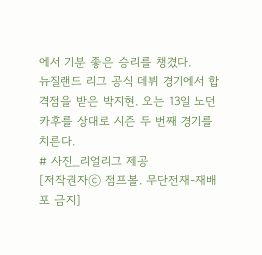에서 기분 좋은 승리를 챙겼다.
뉴질랜드 리그 공식 데뷔 경기에서 합격점을 받은 박지현. 오는 13일 노던 카후를 상대로 시즌 두 번째 경기를 치른다.
# 사진_리얼리그 제공
[저작권자ⓒ 점프볼. 무단전재-재배포 금지]